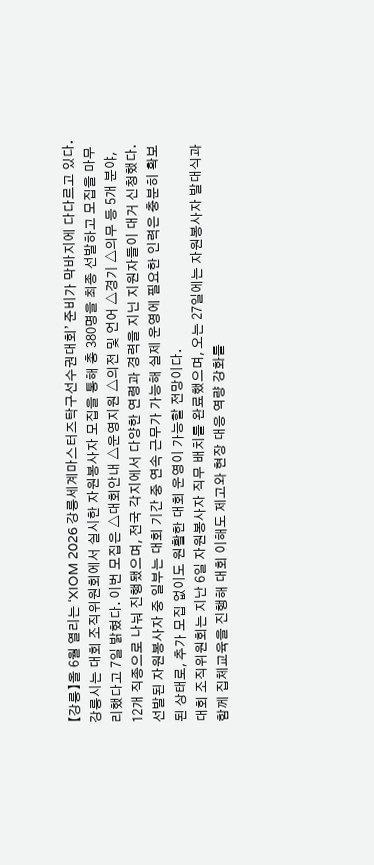【강릉】올 6월 열리는 ‘XIOM 2026 강릉세계마스터즈탁구선수권대회’ 준비가 막바지에 다다르고 있다.
강릉시는 대회 조직위원회에서 실시한 자원봉사자 모집을 통해 총 380명을 최종 선발하고 모집을 마무리했다고 7일 밝혔다. 이번 모집은 △대회안내 △운영지원 △의전 및 언어 △경기 △의무 등 5개 분야, 12개 직종으로 나눠 진행됐으며, 전국 각지에서 다양한 연령과 경력을 지닌 지원자들이 대거 신청했다.
선발된 자원봉사자 중 일부는 대회 기간 중 연속 근무가 가능해 실제 운영에 필요한 인력은 충분히 확보된 상태로, 추가 모집 없이도 원활한 대회 운영이 가능할 전망이다.
대회 조직위원회는 지난 6일 자원봉사자 직무 배치를 완료했으며, 오는 27일에는 자원봉사자 발대식과 함께 집체교육을 진행해 대회 이해도 제고와 현장 대응 역량 강화를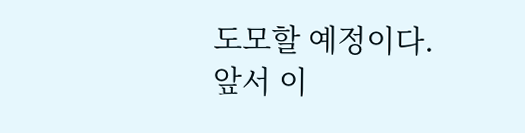도모할 예정이다.
앞서 이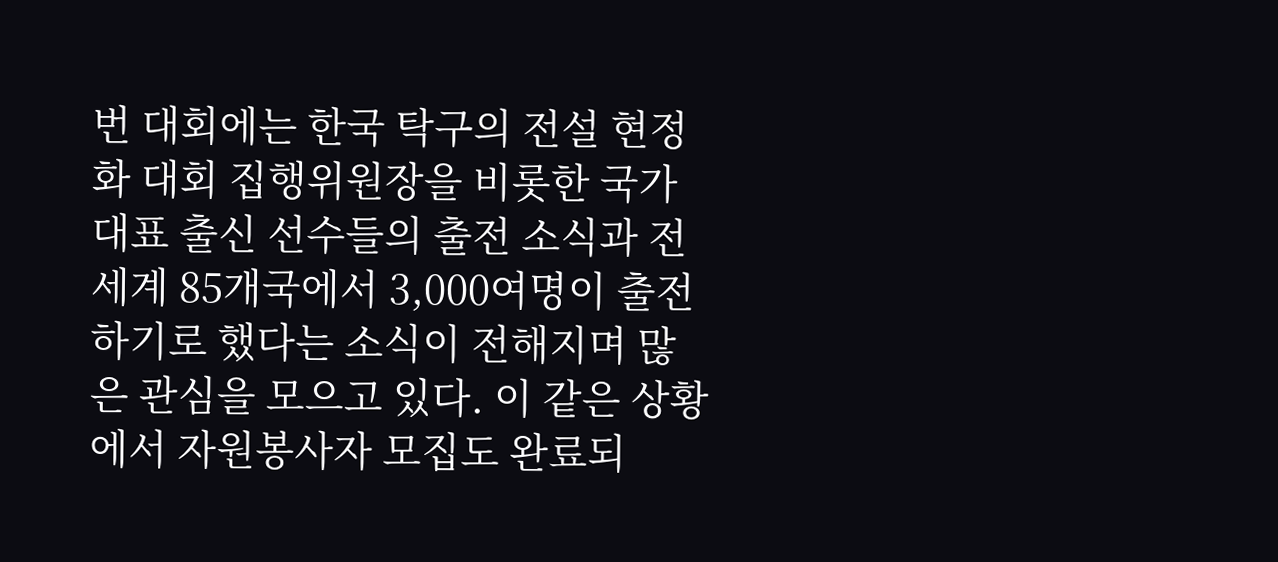번 대회에는 한국 탁구의 전설 현정화 대회 집행위원장을 비롯한 국가대표 출신 선수들의 출전 소식과 전 세계 85개국에서 3,000여명이 출전하기로 했다는 소식이 전해지며 많은 관심을 모으고 있다. 이 같은 상황에서 자원봉사자 모집도 완료되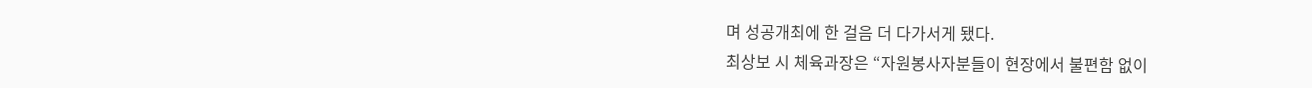며 성공개최에 한 걸음 더 다가서게 됐다.
최상보 시 체육과장은 “자원봉사자분들이 현장에서 불편함 없이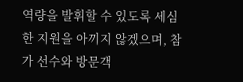역량을 발휘할 수 있도록 세심한 지원을 아끼지 않겠으며, 참가 선수와 방문객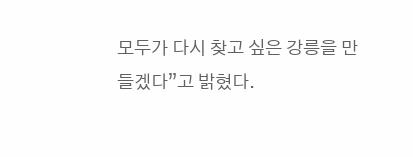모두가 다시 찾고 싶은 강릉을 만들겠다”고 밝혔다.